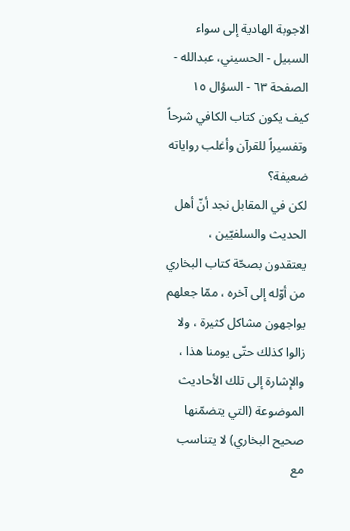الاجوبة الهادية إلى سواء السبيل - الحسيني، عبدالله - الصفحة ٦٣ - السؤال ١٥ كيف يكون كتاب الكافي شرحاً وتفسيراً للقرآن وأغلب رواياته ضعيفة؟
لكن في المقابل نجد أنّ أهل الحديث والسلفيّين ، يعتقدون بصحّة كتاب البخاري من أوّله إلى آخره ، ممّا جعلهم يواجهون مشاكل كثيرة ، ولا زالوا كذلك حتّى يومنا هذا ، والإشارة إلى تلك الأحاديث الموضوعة (التي يتضمّنها صحيح البخاري) لا يتناسب مع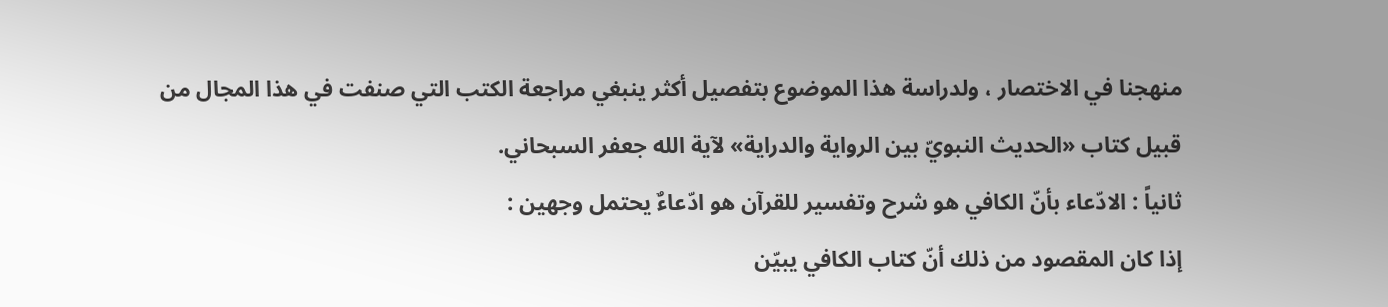منهجنا في الاختصار ، ولدراسة هذا الموضوع بتفصيل أكثر ينبغي مراجعة الكتب التي صنفت في هذا المجال من قبيل كتاب «الحديث النبويّ بين الرواية والدراية» لآية الله جعفر السبحاني.
ثانياً : الادّعاء بأنّ الكافي هو شرح وتفسير للقرآن هو ادّعاءٌ يحتمل وجهين :
إذا كان المقصود من ذلك أنّ كتاب الكافي يبيّن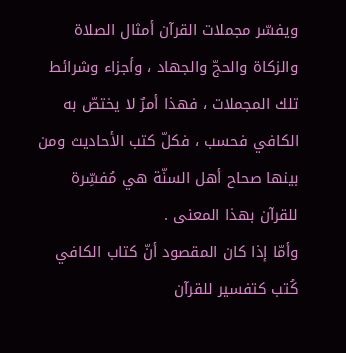ويفسّر مجملات القرآن أمثال الصلاة والزكاة والحجّ والجهاد ، وأجزاء وشرائط تلك المجملات ، فهذا أمرٌ لا يختصّ به الكافي فحسب ، فكلّ كتب الأحاديث ومن بينها صحاح أهل السنّة هي مُفسِّرة للقرآن بهذا المعنى .
وأمّا إذا كان المقصود أنّ كتاب الكافي كُتب كتفسير للقرآن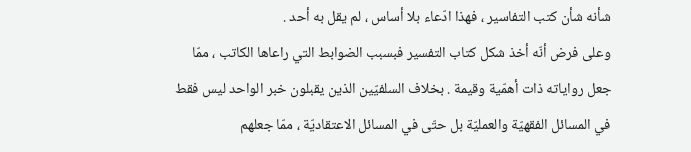شأنه شأن كتب التفاسير ، فهذا ادّعاء بلا أساس ، لم يقل به أحد .
وعلى فرض أنّه أخذ شكل كتاب التفسير فبسبب الضوابط التي راعاها الكاتب ، ممّا جعل رواياته ذات أهمّية وقيمة . بخلاف السلفيّين الذين يقبلون خبر الواحد ليس فقط في المسائل الفقهيّة والعمليّة بل حتّى في المسائل الاعتقاديّة ، ممّا جعلهم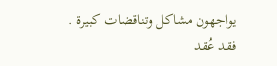يواجهون مشاكل وتناقضات كبيرة . فقد عُقد